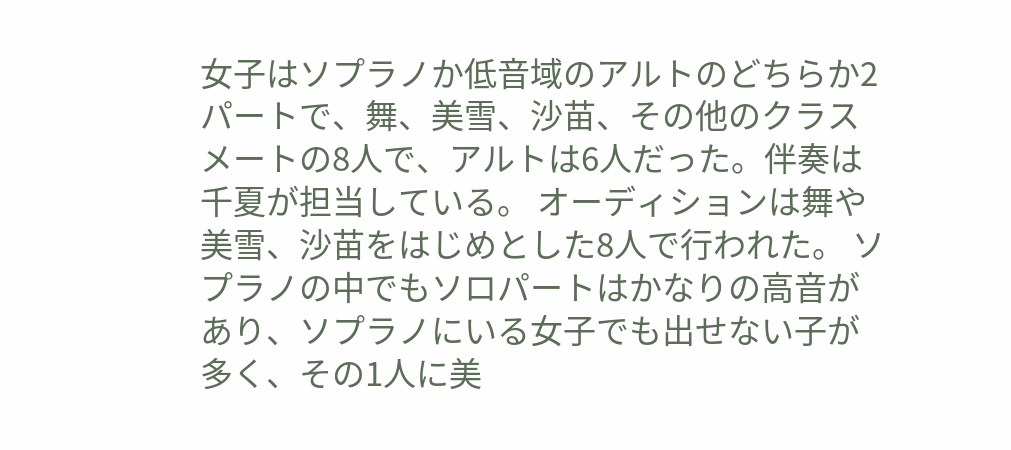女子はソプラノか低音域のアルトのどちらか2パートで、舞、美雪、沙苗、その他のクラスメートの8人で、アルトは6人だった。伴奏は千夏が担当している。 オーディションは舞や美雪、沙苗をはじめとした8人で行われた。 ソプラノの中でもソロパートはかなりの高音があり、ソプラノにいる女子でも出せない子が多く、その1人に美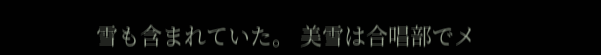雪も含まれていた。 美雪は合唱部でメ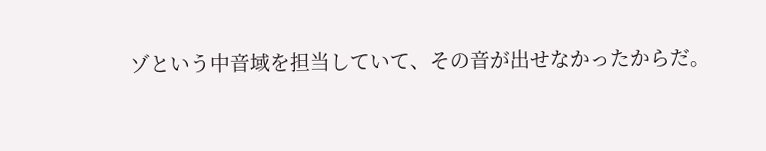ゾという中音域を担当していて、その音が出せなかったからだ。